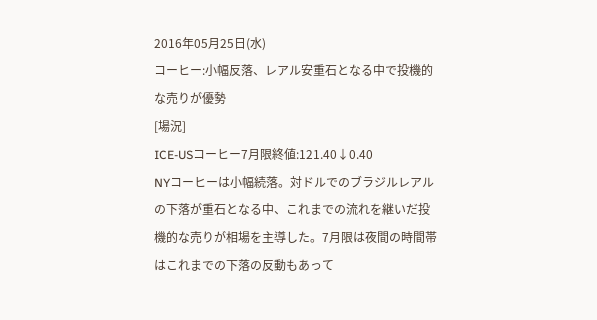2016年05月25日(水)
コーヒー:小幅反落、レアル安重石となる中で投機的な売りが優勢
[場況]
ICE-USコーヒー7月限終値:121.40↓0.40
NYコーヒーは小幅続落。対ドルでのブラジルレアルの下落が重石となる中、これまでの流れを継いだ投機的な売りが相場を主導した。7月限は夜間の時間帯はこれまでの下落の反動もあって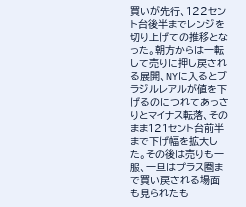買いが先行、122セント台後半までレンジを切り上げての推移となった。朝方からは一転して売りに押し戻される展開、NYに入るとブラジルレアルが値を下げるのにつれてあっさりとマイナス転落、そのまま121セント台前半まで下げ幅を拡大した。その後は売りも一服、一旦はプラス圏まで買い戻される場面も見られたも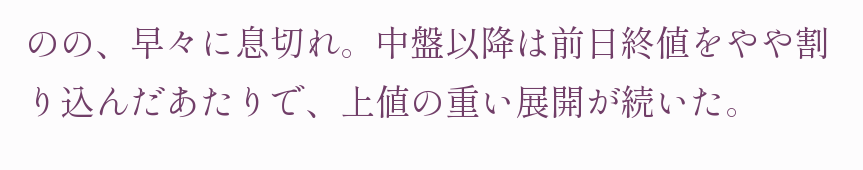のの、早々に息切れ。中盤以降は前日終値をやや割り込んだあたりで、上値の重い展開が続いた。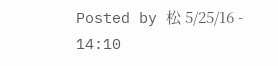Posted by 松 5/25/16 - 14:10